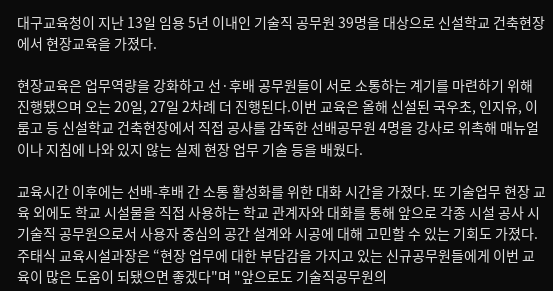대구교육청이 지난 13일 임용 5년 이내인 기술직 공무원 39명을 대상으로 신설학교 건축현장에서 현장교육을 가졌다.

현장교육은 업무역량을 강화하고 선·후배 공무원들이 서로 소통하는 계기를 마련하기 위해 진행됐으며 오는 20일, 27일 2차례 더 진행된다.이번 교육은 올해 신설된 국우초, 인지유, 이룸고 등 신설학교 건축현장에서 직접 공사를 감독한 선배공무원 4명을 강사로 위촉해 매뉴얼이나 지침에 나와 있지 않는 실제 현장 업무 기술 등을 배웠다.

교육시간 이후에는 선배-후배 간 소통 활성화를 위한 대화 시간을 가졌다. 또 기술업무 현장 교육 외에도 학교 시설물을 직접 사용하는 학교 관계자와 대화를 통해 앞으로 각종 시설 공사 시 기술직 공무원으로서 사용자 중심의 공간 설계와 시공에 대해 고민할 수 있는 기회도 가졌다. 주태식 교육시설과장은 “현장 업무에 대한 부담감을 가지고 있는 신규공무원들에게 이번 교육이 많은 도움이 되됐으면 좋겠다"며 "앞으로도 기술직공무원의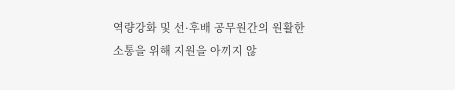역량강화 및 선·후배 공무원간의 원활한 소통을 위해 지원을 아끼지 않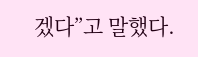겠다”고 말했다.